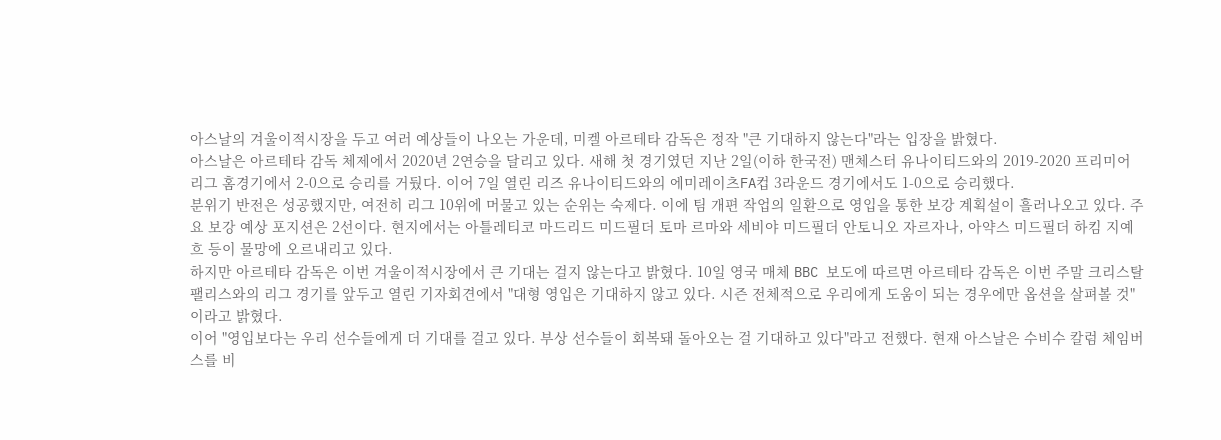아스날의 겨울이적시장을 두고 여러 예상들이 나오는 가운데, 미켈 아르테타 감독은 정작 "큰 기대하지 않는다"라는 입장을 밝혔다.
아스날은 아르테타 감독 체제에서 2020년 2연승을 달리고 있다. 새해 첫 경기였던 지난 2일(이하 한국전) 맨체스터 유나이티드와의 2019-2020 프리미어리그 홈경기에서 2-0으로 승리를 거뒀다. 이어 7일 열린 리즈 유나이티드와의 에미레이츠FA컵 3라운드 경기에서도 1-0으로 승리했다.
분위기 반전은 성공했지만, 여전히 리그 10위에 머물고 있는 순위는 숙제다. 이에 팀 개편 작업의 일환으로 영입을 통한 보강 계획설이 흘러나오고 있다. 주요 보강 예상 포지션은 2선이다. 현지에서는 아틀레티코 마드리드 미드필더 토마 르마와 세비야 미드필더 안토니오 자르자나, 아약스 미드필더 하킴 지예흐 등이 물망에 오르내리고 있다.
하지만 아르테타 감독은 이번 겨울이적시장에서 큰 기대는 걸지 않는다고 밝혔다. 10일 영국 매체 BBC 보도에 따르면 아르테타 감독은 이번 주말 크리스탈 팰리스와의 리그 경기를 앞두고 열린 기자회견에서 "대형 영입은 기대하지 않고 있다. 시즌 전체적으로 우리에게 도움이 되는 경우에만 옵션을 살펴볼 것"이라고 밝혔다.
이어 "영입보다는 우리 선수들에게 더 기대를 걸고 있다. 부상 선수들이 회복돼 돌아오는 걸 기대하고 있다"라고 전했다. 현재 아스날은 수비수 칼럼 체임버스를 비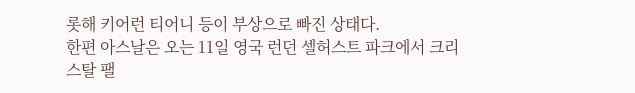롯해 키어런 티어니 등이 부상으로 빠진 상태다.
한편 아스날은 오는 11일 영국 런던 셀허스트 파크에서 크리스탈 팰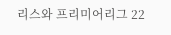리스와 프리미어리그 22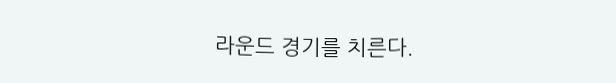라운드 경기를 치른다.